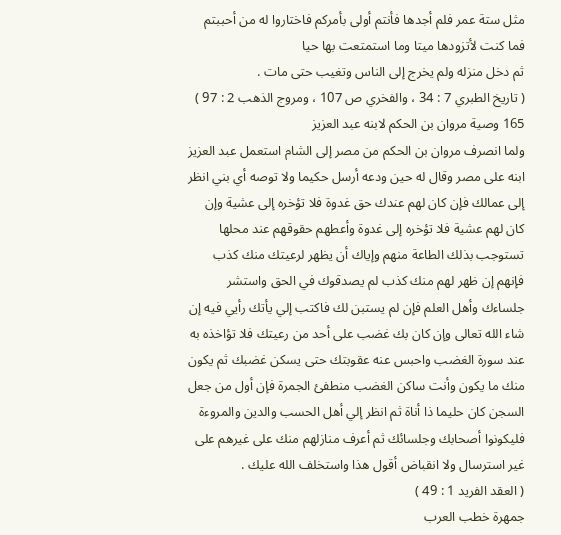مثل ستة عمر فلم أجدها فأنتم أولى بأمركم فاختاروا له من أحببتم فما كنت لأتزودها ميتا وما استمتعت بها حيا
ثم دخل منزله ولم يخرج إلى الناس وتغيب حتى مات .
( تاريخ الطبري 7 : 34 ، والفخري ص 107 ، ومروج الذهب 2 : 97 )
165 وصية مروان بن الحكم لابنه عبد العزيز
ولما انصرف مروان بن الحكم من مصر إلى الشام استعمل عبد العزيز ابنه على مصر وقال له حين ودعه أرسل حكيما ولا توصه أي بني انظر إلى عمالك فإن كان لهم عندك حق غدوة فلا تؤخره إلى عشية وإن كان لهم عشية فلا تؤخره إلى غدوة وأعطهم حقوقهم عند محلها تستوجب بذلك الطاعة منهم وإياك أن يظهر لرعيتك منك كذب فإنهم إن ظهر لهم منك كذب لم يصدقوك في الحق واستشر جلساءك وأهل العلم فإن لم يستبن لك فاكتب إلي يأتك رأيي فيه إن شاء الله تعالى وإن كان بك غضب على أحد من رعيتك فلا تؤاخذه به عند سورة الغضب واحبس عنه عقوبتك حتى يسكن غضبك ثم يكون منك ما يكون وأنت ساكن الغضب منطفئ الجمرة فإن أول من جعل السجن كان حليما ذا أناة ثم انظر إلي أهل الحسب والدين والمروءة فليكونوا أصحابك وجلسائك ثم أعرف منازلهم منك على غيرهم على غير استرسال ولا انقباض أقول هذا واستخلف الله عليك .
( العقد الفريد 1 : 49 )
جمهرة خطب العرب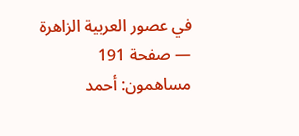في عصور العربية الزاهرة — صفحة 191
مساهمون: أحمد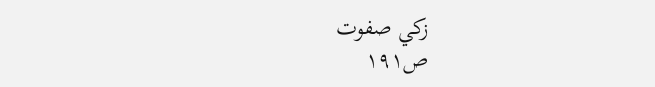زكي صفوت
ص١٩١